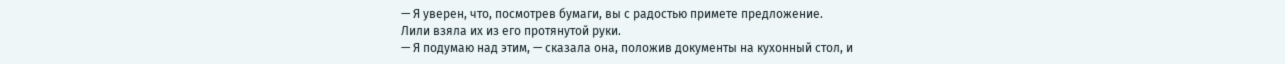— Я уверен, что, посмотрев бумаги, вы с радостью примете предложение.
Лили взяла их из его протянутой руки.
— Я подумаю над этим, — сказала она, положив документы на кухонный стол, и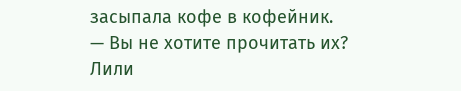засыпала кофе в кофейник.
— Вы не хотите прочитать их?
Лили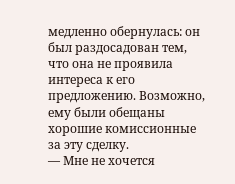медленно обернулась: он был раздосадован тем, что она не проявила интереса к его предложению. Возможно, ему были обещаны хорошие комиссионные за эту сделку.
— Мне не хочется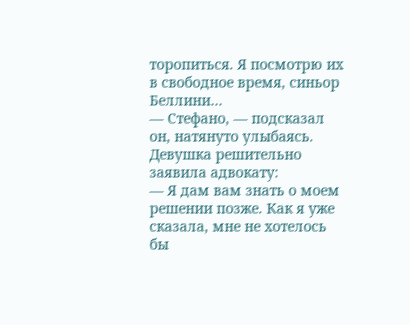торопиться. Я посмотрю их в свободное время, синьор Беллини…
— Стефано, — подсказал он, натянуто улыбаясь. Девушка решительно заявила адвокату:
— Я дам вам знать о моем решении позже. Как я уже сказала, мне не хотелось бы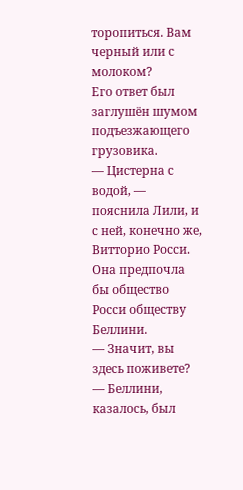торопиться. Вам черный или с молоком?
Его ответ был заглушён шумом подъезжающего грузовика.
— Цистерна с водой, — пояснила Лили, и с ней, конечно же, Витторио Росси. Она предпочла бы общество Росси обществу Беллини.
— Значит, вы здесь поживете? — Беллини, казалось, был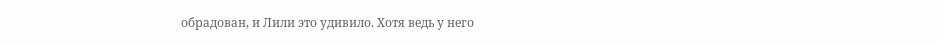обрадован, и Лили это удивило. Хотя ведь у него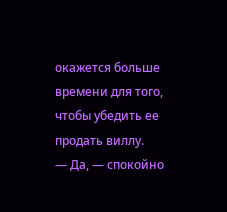окажется больше времени для того, чтобы убедить ее продать виллу.
— Да, — спокойно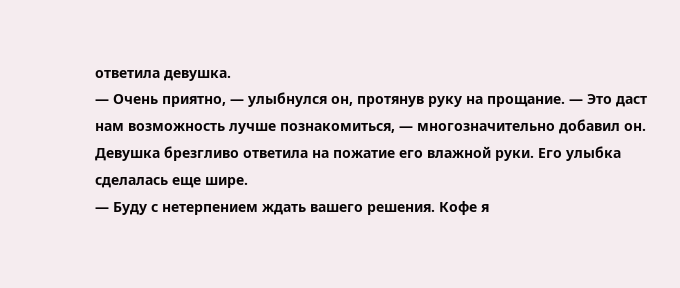ответила девушка.
— Очень приятно, — улыбнулся он, протянув руку на прощание. — Это даст нам возможность лучше познакомиться, — многозначительно добавил он.
Девушка брезгливо ответила на пожатие его влажной руки. Его улыбка сделалась еще шире.
— Буду с нетерпением ждать вашего решения. Кофе я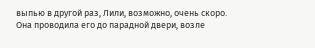выпью в другой раз, Лили, возможно, очень скоро.
Она проводила его до парадной двери, возле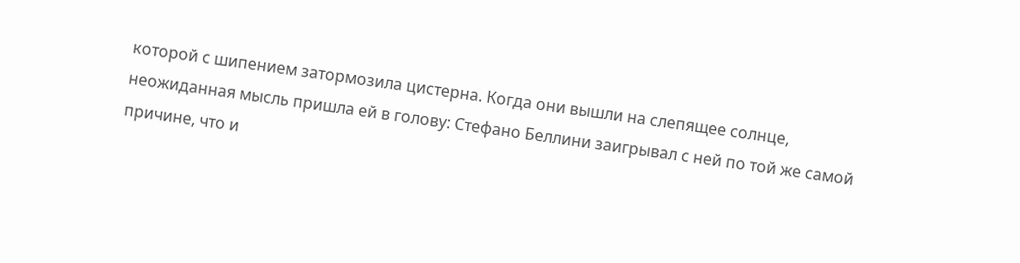которой с шипением затормозила цистерна. Когда они вышли на слепящее солнце, неожиданная мысль пришла ей в голову: Стефано Беллини заигрывал с ней по той же самой причине, что и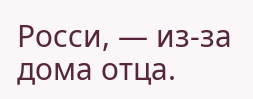Росси, — из‑за дома отца.